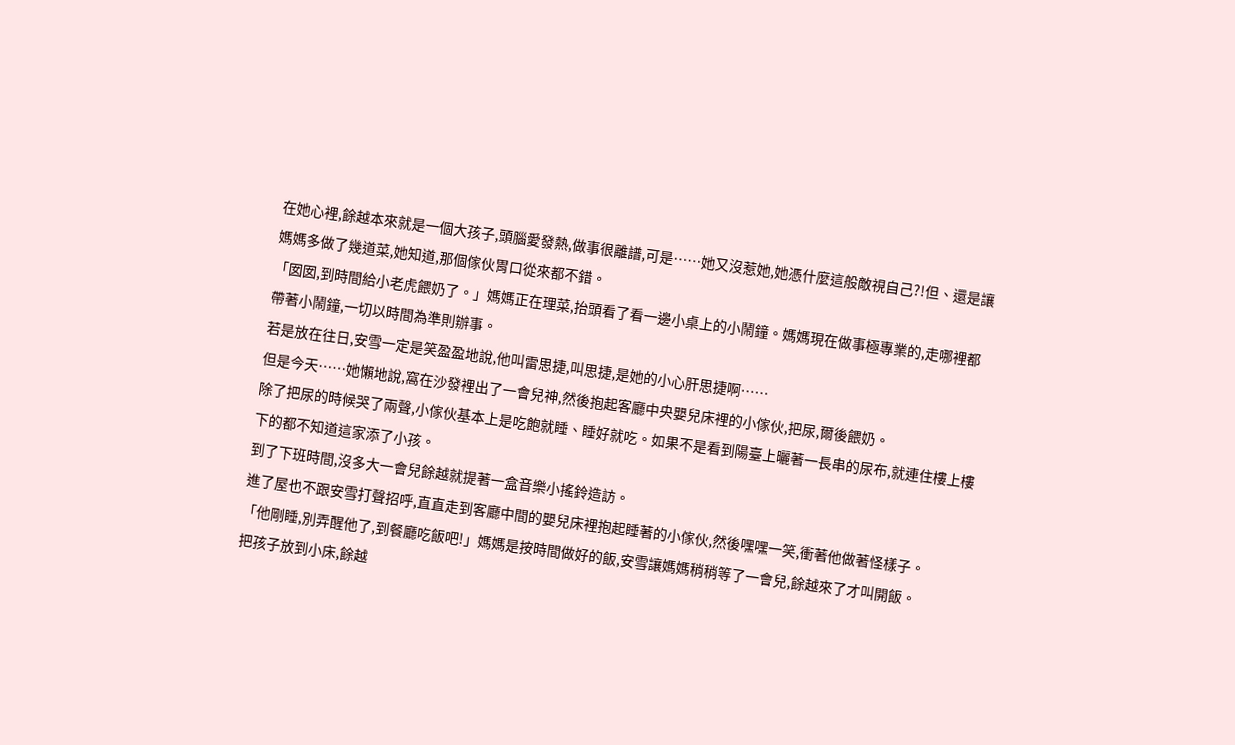在她心裡,餘越本來就是一個大孩子,頭腦愛發熱,做事很離譜,可是……她又沒惹她,她憑什麼這般敵視自己?!但、還是讓媽媽多做了幾道菜,她知道,那個傢伙胃口從來都不錯。
「囡囡,到時間給小老虎餵奶了。」媽媽正在理菜,抬頭看了看一邊小桌上的小鬧鐘。媽媽現在做事極專業的,走哪裡都帶著小鬧鐘,一切以時間為準則辦事。
若是放在往日,安雪一定是笑盈盈地說,他叫雷思捷,叫思捷,是她的小心肝思捷啊……
但是今天……她懶地說,窩在沙發裡出了一會兒神,然後抱起客廳中央嬰兒床裡的小傢伙,把尿,爾後餵奶。
除了把尿的時候哭了兩聲,小傢伙基本上是吃飽就睡、睡好就吃。如果不是看到陽臺上曬著一長串的尿布,就連住樓上樓下的都不知道這家添了小孩。
到了下班時間,沒多大一會兒餘越就提著一盒音樂小搖鈴造訪。
進了屋也不跟安雪打聲招呼,直直走到客廳中間的嬰兒床裡抱起睡著的小傢伙,然後嘿嘿一笑,衝著他做著怪樣子。
「他剛睡,別弄醒他了,到餐廳吃飯吧!」媽媽是按時間做好的飯,安雪讓媽媽稍稍等了一會兒,餘越來了才叫開飯。
把孩子放到小床,餘越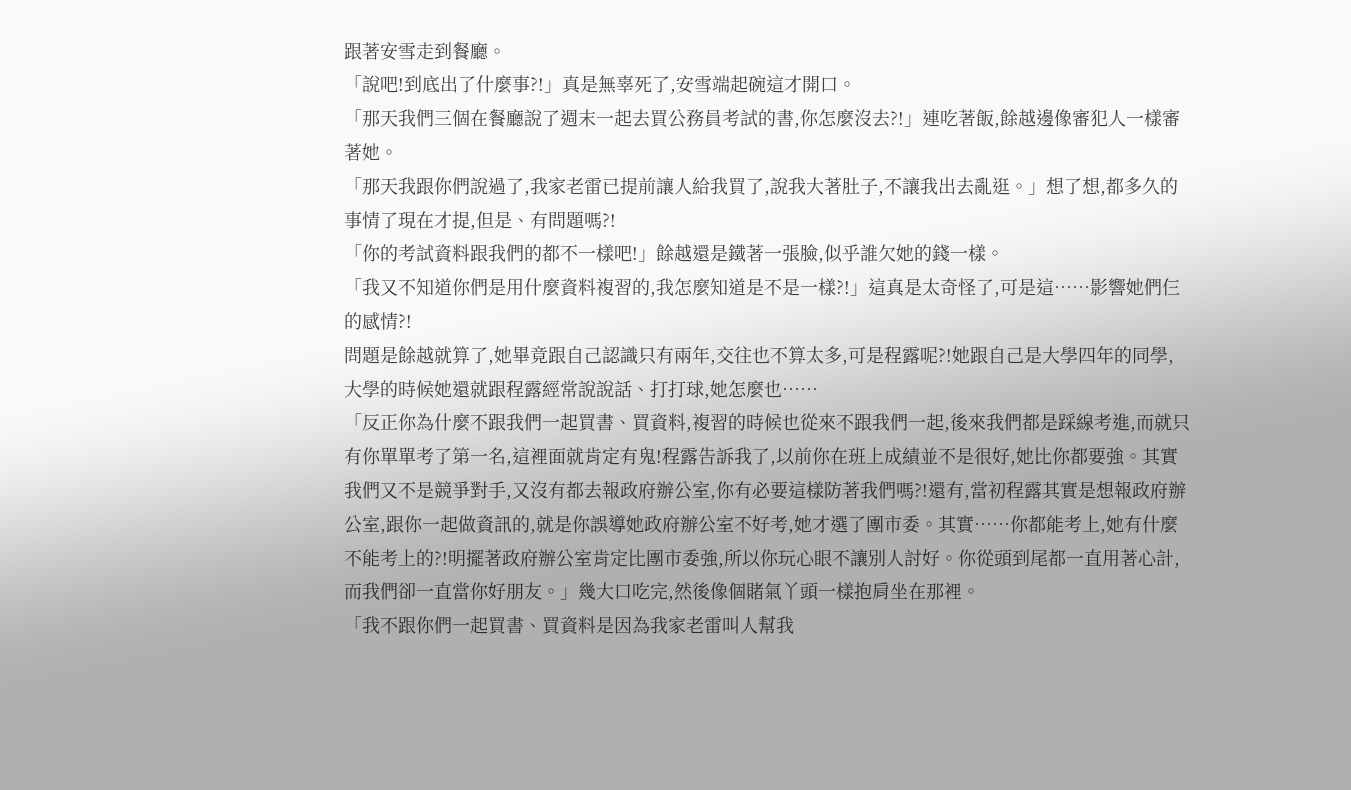跟著安雪走到餐廳。
「說吧!到底出了什麼事?!」真是無辜死了,安雪端起碗這才開口。
「那天我們三個在餐廳說了週末一起去買公務員考試的書,你怎麼沒去?!」連吃著飯,餘越邊像審犯人一樣審著她。
「那天我跟你們說過了,我家老雷已提前讓人給我買了,說我大著肚子,不讓我出去亂逛。」想了想,都多久的事情了現在才提,但是、有問題嗎?!
「你的考試資料跟我們的都不一樣吧!」餘越還是鐵著一張臉,似乎誰欠她的錢一樣。
「我又不知道你們是用什麼資料複習的,我怎麼知道是不是一樣?!」這真是太奇怪了,可是這……影響她們仨的感情?!
問題是餘越就算了,她畢竟跟自己認識只有兩年,交往也不算太多,可是程露呢?!她跟自己是大學四年的同學,大學的時候她還就跟程露經常說說話、打打球,她怎麼也……
「反正你為什麼不跟我們一起買書、買資料,複習的時候也從來不跟我們一起,後來我們都是踩線考進,而就只有你單單考了第一名,這裡面就肯定有鬼!程露告訴我了,以前你在班上成績並不是很好,她比你都要強。其實我們又不是競爭對手,又沒有都去報政府辦公室,你有必要這樣防著我們嗎?!還有,當初程露其實是想報政府辦公室,跟你一起做資訊的,就是你誤導她政府辦公室不好考,她才選了團市委。其實……你都能考上,她有什麼不能考上的?!明擺著政府辦公室肯定比團市委強,所以你玩心眼不讓別人討好。你從頭到尾都一直用著心計,而我們卻一直當你好朋友。」幾大口吃完,然後像個賭氣丫頭一樣抱肩坐在那裡。
「我不跟你們一起買書、買資料是因為我家老雷叫人幫我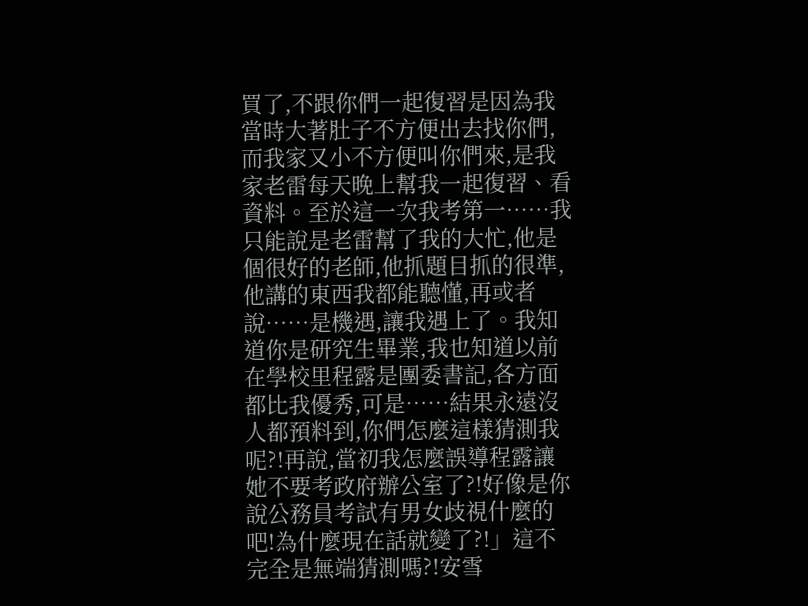買了,不跟你們一起復習是因為我當時大著肚子不方便出去找你們,而我家又小不方便叫你們來,是我家老雷每天晚上幫我一起復習、看資料。至於這一次我考第一……我只能說是老雷幫了我的大忙,他是個很好的老師,他抓題目抓的很準,他講的東西我都能聽懂,再或者說……是機遇,讓我遇上了。我知道你是研究生畢業,我也知道以前在學校里程露是團委書記,各方面都比我優秀,可是……結果永遠沒人都預料到,你們怎麼這樣猜測我呢?!再說,當初我怎麼誤導程露讓她不要考政府辦公室了?!好像是你說公務員考試有男女歧視什麼的吧!為什麼現在話就變了?!」這不完全是無端猜測嗎?!安雪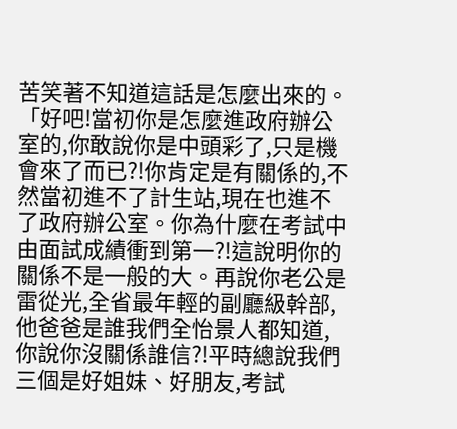苦笑著不知道這話是怎麼出來的。
「好吧!當初你是怎麼進政府辦公室的,你敢說你是中頭彩了,只是機會來了而已?!你肯定是有關係的,不然當初進不了計生站,現在也進不了政府辦公室。你為什麼在考試中由面試成績衝到第一?!這說明你的關係不是一般的大。再說你老公是雷從光,全省最年輕的副廳級幹部,他爸爸是誰我們全怡景人都知道,你說你沒關係誰信?!平時總說我們三個是好姐妹、好朋友,考試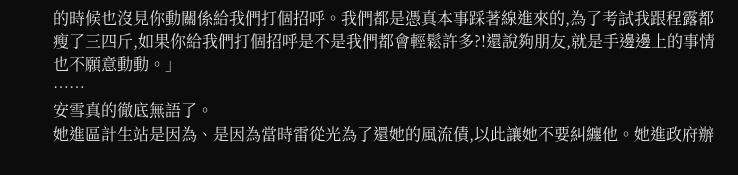的時候也沒見你動關係給我們打個招呼。我們都是憑真本事踩著線進來的,為了考試我跟程露都瘦了三四斤,如果你給我們打個招呼是不是我們都會輕鬆許多?!還說夠朋友,就是手邊邊上的事情也不願意動動。」
……
安雪真的徹底無語了。
她進區計生站是因為、是因為當時雷從光為了還她的風流債,以此讓她不要糾纏他。她進政府辦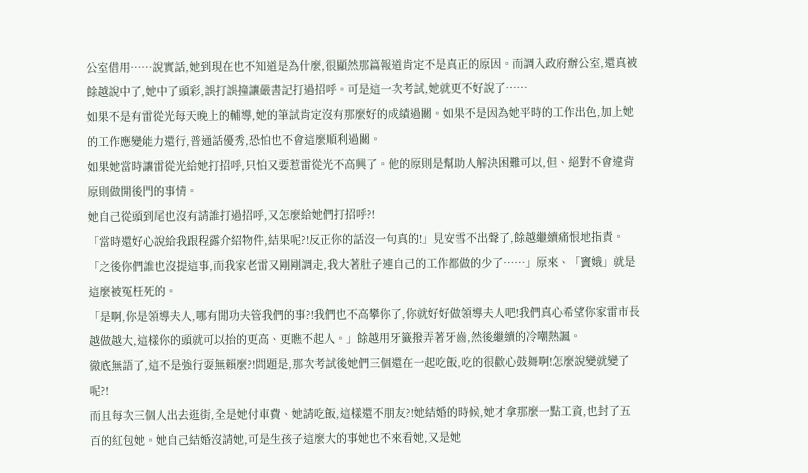公室借用……說實話,她到現在也不知道是為什麼,很顯然那篇報道肯定不是真正的原因。而調入政府辦公室,還真被餘越說中了,她中了頭彩,誤打誤撞讓嚴書記打過招呼。可是這一次考試,她就更不好說了……
如果不是有雷從光每天晚上的輔導,她的筆試肯定沒有那麼好的成績過關。如果不是因為她平時的工作出色,加上她的工作應變能力還行,普通話優秀,恐怕也不會這麼順利過關。
如果她當時讓雷從光給她打招呼,只怕又要惹雷從光不高興了。他的原則是幫助人解決困難可以,但、絕對不會違背原則做開後門的事情。
她自己從頭到尾也沒有請誰打過招呼,又怎麼給她們打招呼?!
「當時還好心說給我跟程露介紹物件,結果呢?!反正你的話沒一句真的!」見安雪不出聲了,餘越繼續痛恨地指責。
「之後你們誰也沒提這事,而我家老雷又剛剛調走,我大著肚子連自己的工作都做的少了……」原來、「竇娥」就是這麼被冤枉死的。
「是啊,你是領導夫人,哪有閒功夫管我們的事?!我們也不高攀你了,你就好好做領導夫人吧!我們真心希望你家雷市長越做越大,這樣你的頭就可以抬的更高、更瞧不起人。」餘越用牙籤撥弄著牙齒,然後繼續的冷嘲熱諷。
徹底無語了,這不是強行耍無賴麼?!問題是,那次考試後她們三個還在一起吃飯,吃的很歡心鼓舞啊!怎麼說變就變了呢?!
而且每次三個人出去逛街,全是她付車費、她請吃飯,這樣還不朋友?!她結婚的時候,她才拿那麼一點工資,也封了五百的紅包她。她自己結婚沒請她,可是生孩子這麼大的事她也不來看她,又是她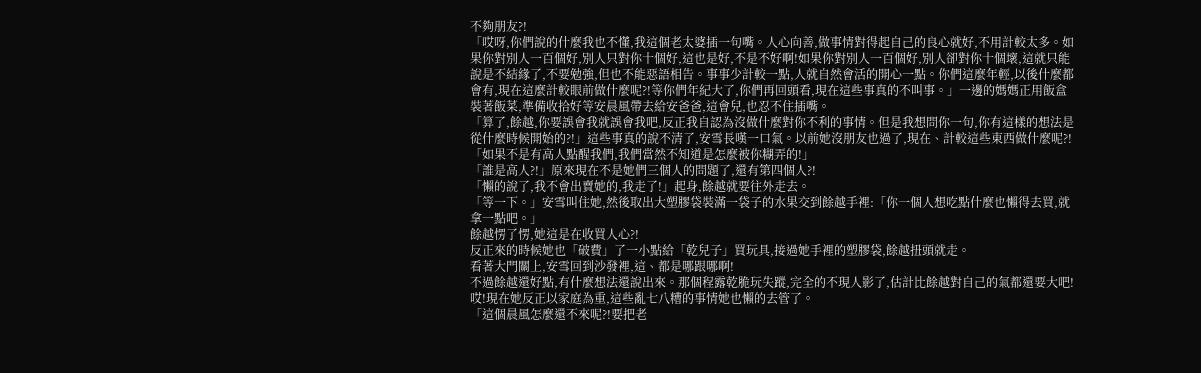不夠朋友?!
「哎呀,你們說的什麼我也不懂,我這個老太婆插一句嘴。人心向善,做事情對得起自己的良心就好,不用計較太多。如果你對別人一百個好,別人只對你十個好,這也是好,不是不好啊!如果你對別人一百個好,別人卻對你十個壞,這就只能說是不結緣了,不要勉強,但也不能惡語相告。事事少計較一點,人就自然會活的開心一點。你們這麼年輕,以後什麼都會有,現在這麼計較眼前做什麼呢?!等你們年紀大了,你們再回頭看,現在這些事真的不叫事。」一邊的媽媽正用飯盒裝著飯菜,準備收拾好等安晨風帶去給安爸爸,這會兒,也忍不住插嘴。
「算了,餘越,你要誤會我就誤會我吧,反正我自認為沒做什麼對你不利的事情。但是我想問你一句,你有這樣的想法是從什麼時候開始的?!」這些事真的說不清了,安雪長嘆一口氣。以前她沒朋友也過了,現在、計較這些東西做什麼呢?!
「如果不是有高人點醒我們,我們當然不知道是怎麼被你糊弄的!」
「誰是高人?!」原來現在不是她們三個人的問題了,還有第四個人?!
「懶的說了,我不會出賣她的,我走了!」起身,餘越就要往外走去。
「等一下。」安雪叫住她,然後取出大塑膠袋裝滿一袋子的水果交到餘越手裡:「你一個人想吃點什麼也懶得去買,就拿一點吧。」
餘越愣了愣,她這是在收買人心?!
反正來的時候她也「破費」了一小點給「乾兒子」買玩具,接過她手裡的塑膠袋,餘越扭頭就走。
看著大門關上,安雪回到沙發裡,這、都是哪跟哪啊!
不過餘越還好點,有什麼想法還說出來。那個程露乾脆玩失蹤,完全的不現人影了,估計比餘越對自己的氣都還要大吧!
哎!現在她反正以家庭為重,這些亂七八糟的事情她也懶的去管了。
「這個晨風怎麼還不來呢?!要把老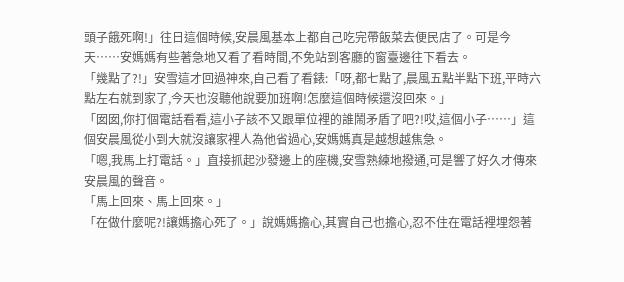頭子餓死啊!」往日這個時候,安晨風基本上都自己吃完帶飯菜去便民店了。可是今天……安媽媽有些著急地又看了看時間,不免站到客廳的窗臺邊往下看去。
「幾點了?!」安雪這才回過神來,自己看了看錶:「呀,都七點了,晨風五點半點下班,平時六點左右就到家了,今天也沒聽他說要加班啊!怎麼這個時候還沒回來。」
「囡囡,你打個電話看看,這小子該不又跟單位裡的誰鬧矛盾了吧?!哎,這個小子……」這個安晨風從小到大就沒讓家裡人為他省過心,安媽媽真是越想越焦急。
「嗯,我馬上打電話。」直接抓起沙發邊上的座機,安雪熟練地撥通,可是響了好久才傳來安晨風的聲音。
「馬上回來、馬上回來。」
「在做什麼呢?!讓媽擔心死了。」說媽媽擔心,其實自己也擔心,忍不住在電話裡埋怨著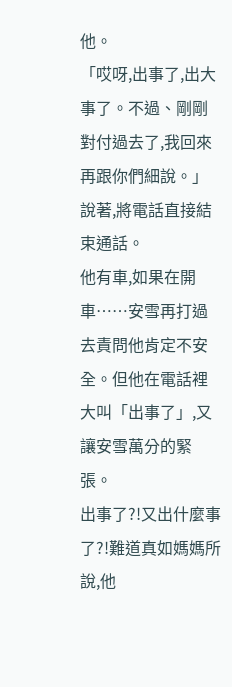他。
「哎呀,出事了,出大事了。不過、剛剛對付過去了,我回來再跟你們細說。」說著,將電話直接結束通話。
他有車,如果在開車……安雪再打過去責問他肯定不安全。但他在電話裡大叫「出事了」,又讓安雪萬分的緊張。
出事了?!又出什麼事了?!難道真如媽媽所說,他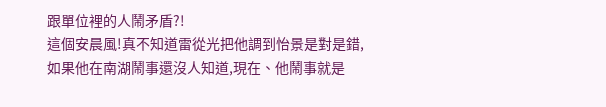跟單位裡的人鬧矛盾?!
這個安晨風!真不知道雷從光把他調到怡景是對是錯,如果他在南湖鬧事還沒人知道,現在、他鬧事就是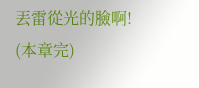丟雷從光的臉啊!
(本章完)